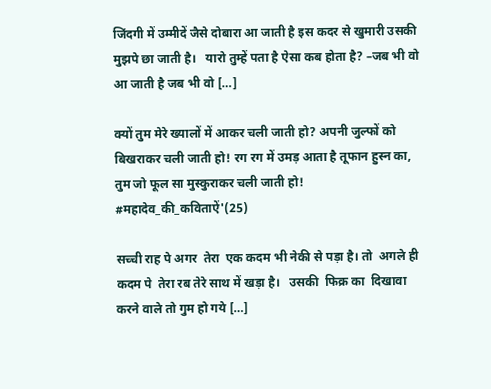जिंदगी में उम्मीदें जैसे दोबारा आ जाती है इस कदर से खुमारी उसकी मुझपे छा जाती है।   यारो तुम्हें पता है ऐसा कब होता है? –जब भी वो आ जाती है जब भी वो […]

क्यों तुम मेरे ख्यालों में आकर चली जाती हो? अपनी जुल्फों को बिखराकर चली जाती हो! रग रग में उमड़ आता है तूफान हुस्न का, तुम जो फूल सा मुस्कुराकर चली जाती हो! #महादेव_की_कविताऐं'(25)

सच्ची राह पे अगर  तेरा  एक कदम भी नेकी से पड़ा है। तो  अगले ही  कदम पे  तेरा रब तेरे साथ में खड़ा है।   उसकी  फिक्र का  दिखावा करने वाले तो गुम हो गये […]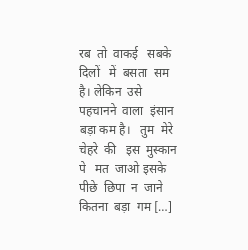रब  तो  वाकई   सबके  दिलों   में  बसता  सम  है। लेकिन  उसे  पहचानने  वाला  इंसान  बड़ा कम है।   तुम  मेरे  चेहरे  की   इस  मुस्कान  पे   मत  जाओ इसके  पीछे  छिपा  न  जाने  कितना  बड़ा  गम […]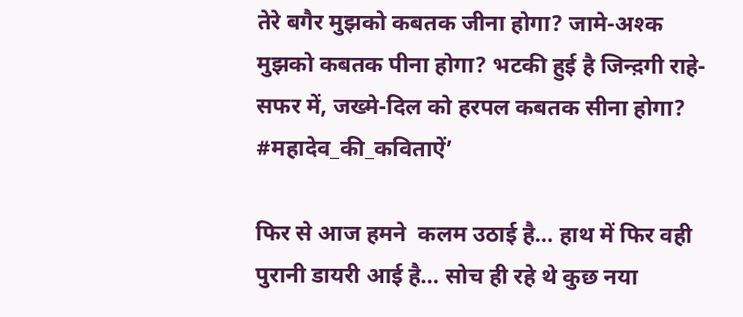तेरे बगैर मुझको कबतक जीना होगा? जामे-अश्क मुझको कबतक पीना होगा? भटकी हुई है जिन्द़गी राहे-सफर में, जख्मे-दिल को हरपल कबतक सीना होगा? #महादेव_की_कविताऐं’

फिर से आज हमने  कलम उठाई है… हाथ में फिर वही पुरानी डायरी आई है… सोच ही रहे थे कुछ नया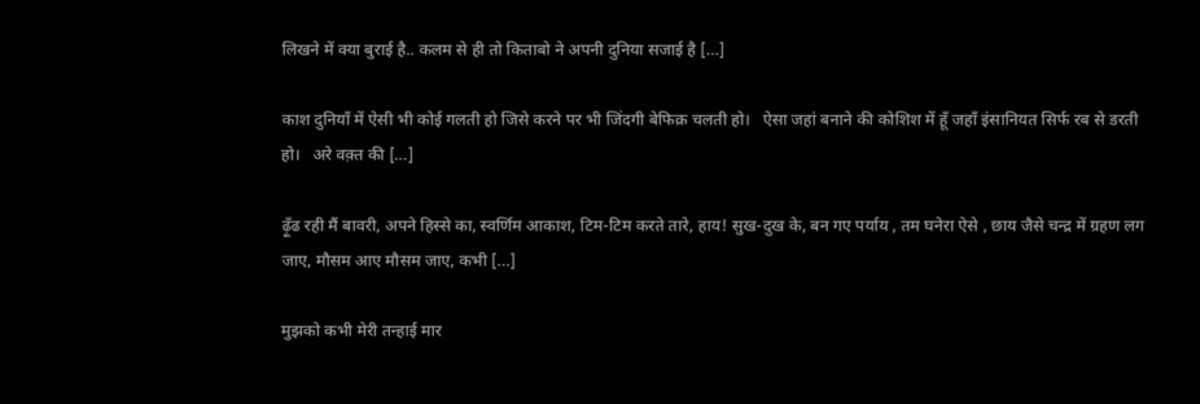लिखने में क्या बुराई है.. कलम से ही तो किताबो ने अपनी दुनिया सजाई है […]

काश दुनियाँ में ऐसी भी कोई गलती हो जिसे करने पर भी जिंदगी बेफिक्र चलती हो।   ऐसा जहां बनाने की कोशिश में हूँ जहाँ इंसानियत सिर्फ रब से डरती हो।   अरे वक़्त की […]

ढ़ूँढ रही मैं बावरी, अपने हिस्से का, स्वर्णिम आकाश, टिम-टिम करते तारे, हाय! सुख-दुख के, बन गए पर्याय , तम घनेरा ऐसे , छाय जैसे चन्द्र में ग्रहण लग जाए, मौसम आए मौसम जाए, कभी […]

मुझको कभी मेरी तन्हाई मार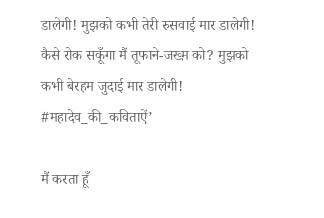डालेगी! मुझको कभी तेरी रुसवाई मार डालेगी! कैसे रोक सकूँगा मैं तूफाने-जख्म़ को? मुझको कभी बेरहम जुदाई मार डालेगी! #महादेव_की_कविताऐं’

मैं करता हूँ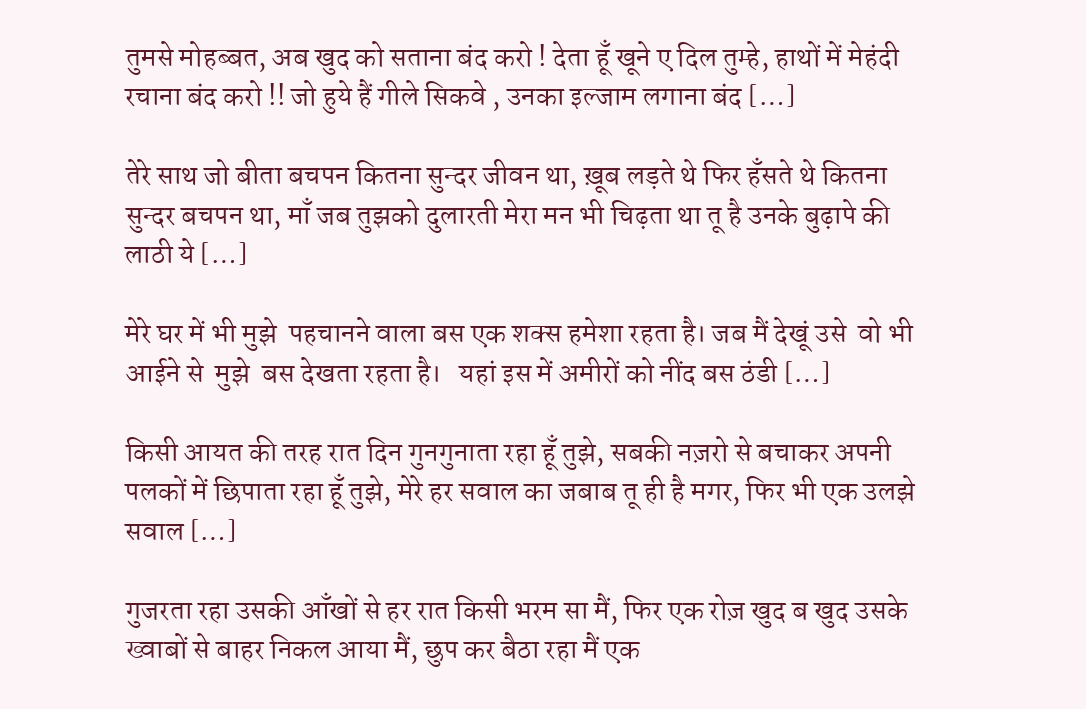तुमसे मोहब्बत, अब खुद को सताना बंद करो ! देता हूँ खूने ए दिल तुम्हे, हाथों में मेहंदी रचाना बंद करो !! जो हुये हैं गीले सिकवे , उनका इल्जाम लगाना बंद […]

तेरे साथ जो बीता बचपन कितना सुन्दर जीवन था, ख़ूब लड़ते थे फिर हँसते थे कितना सुन्दर बचपन था, माँ जब तुझको दुलारती मेरा मन भी चिढ़ता था तू है उनके बुढ़ापे की लाठी ये […]

मेरे घर में भी मुझे  पहचानने वाला बस एक शक्स हमेशा रहता है। जब मैं देखूं उसे  वो भी  आईने से  मुझे  बस देखता रहता है।   यहां इस में अमीरों को नींद बस ठंडी […]

किसी आयत की तरह रात दिन गुनगुनाता रहा हूँ तुझे, सबकी नज़रो से बचाकर अपनी पलकों में छिपाता रहा हूँ तुझे, मेरे हर सवाल का जबाब तू ही है मगर, फिर भी एक उलझे सवाल […]

गुजरता रहा उसकी आँखों से हर रात किसी भरम सा मैं, फिर एक रोज़ खुद ब खुद उसके ख्वाबों से बाहर निकल आया मैं, छुप कर बैठा रहा मैं एक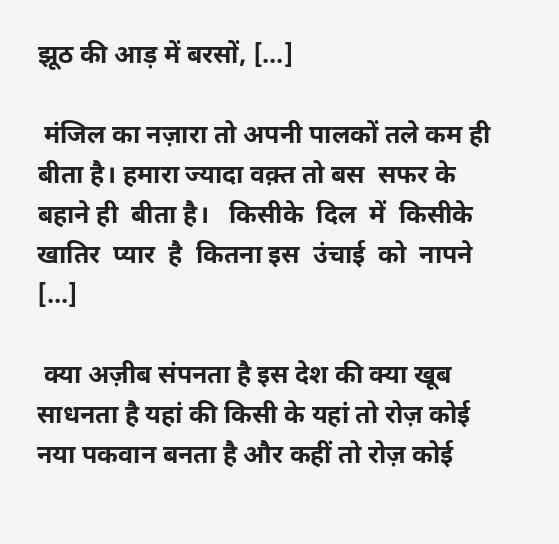झूठ की आड़ में बरसों, […]

 मंजिल का नज़ारा तो अपनी पालकों तले कम ही बीता है। हमारा ज्यादा वक़्त तो बस  सफर के बहाने ही  बीता है।   किसीके  दिल  में  किसीके  खातिर  प्यार  है  कितना इस  उंचाई  को  नापने […]

 क्या अज़ीब संपनता है इस देश की क्या खूब साधनता है यहां की किसी के यहां तो रोज़ कोई नया पकवान बनता है और कहीं तो रोज़ कोई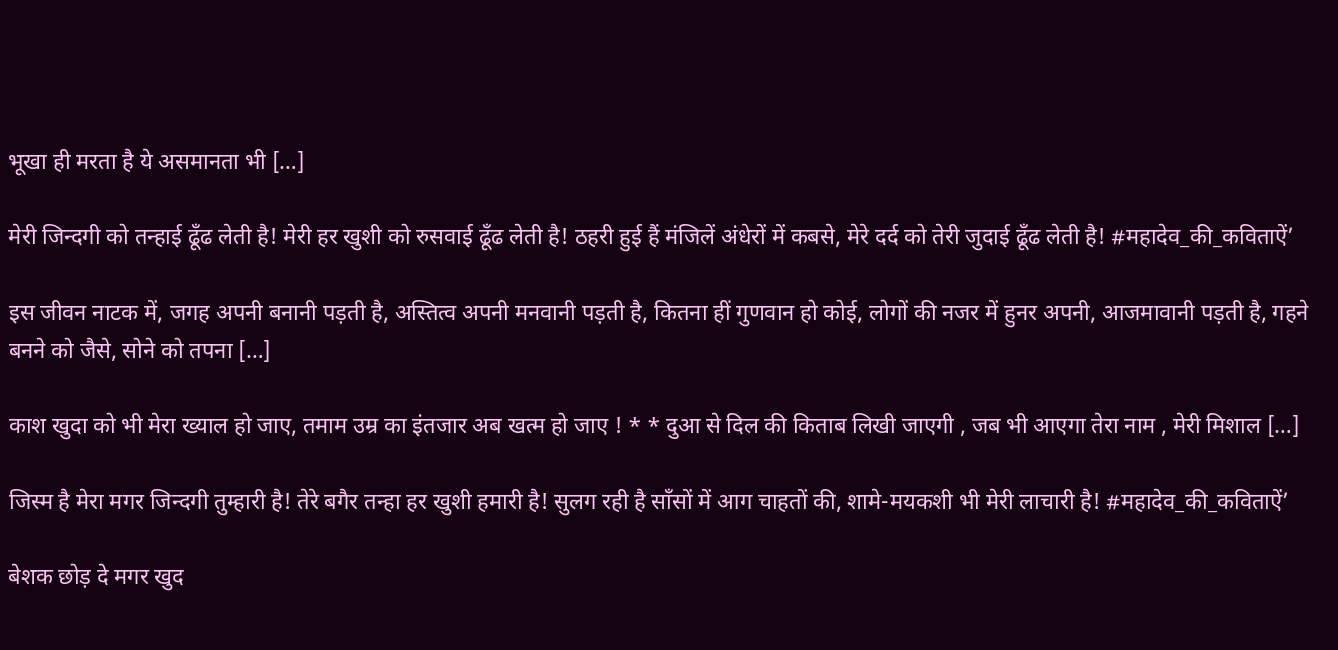भूखा ही मरता है ये असमानता भी […]

मेरी जिन्दगी को तन्हाई ढूँढ लेती है! मेरी हर खुशी को रुसवाई ढूँढ लेती है! ठहरी हुई हैं मंजिलें अंधेरों में कबसे, मेरे दर्द को तेरी जुदाई ढूँढ लेती है! #महादेव_की_कविताऐं’

इस जीवन नाटक में, जगह अपनी बनानी पड़ती है, अस्तित्व अपनी मनवानी पड़ती है, कितना हीं गुणवान हो कोई, लोगों की नजर में हुनर अपनी, आजमावानी पड़ती है, गहने बनने को जैसे, सोने को तपना […]

काश खुदा को भी मेरा ख्याल हो जाए, तमाम उम्र का इंतजार अब खत्म हो जाए ! * * दुआ से दिल की किताब लिखी जाएगी , जब भी आएगा तेरा नाम , मेरी मिशाल […]

जिस्म है मेरा मगर जिन्दगी तुम्हारी है! तेरे बगैर तन्हा हर खुशी हमारी है! सुलग रही है साँसों में आग चाहतों की, शामे-मयकशी भी मेरी लाचारी है! #महादेव_की_कविताऐं’

बेशक छोड़ दे मगर खुद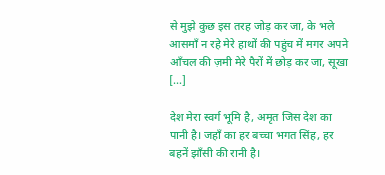से मुझे कुछ इस तरह जोड़ कर जा, के भले आसमाँ न रहे मेरे हाथों की पहुंच में मगर अपने आँचल की ज़मी मेरे पैरों में छोड़ कर जा, सूखा […]

देश मेरा स्वर्ग भूमि है, अमृत जिस देश का पानी है। जहाँ का हर बच्चा भगत सिंह, हर बहनें झाँसी की रानी है।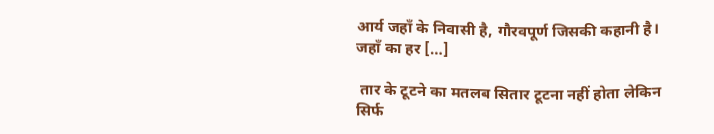आर्य जहाँ के निवासी है, गौरवपूर्ण जिसकी कहानी है। जहाँ का हर […]

 तार के टूटने का मतलब सितार टूटना नहीं होता लेकिन सिर्फ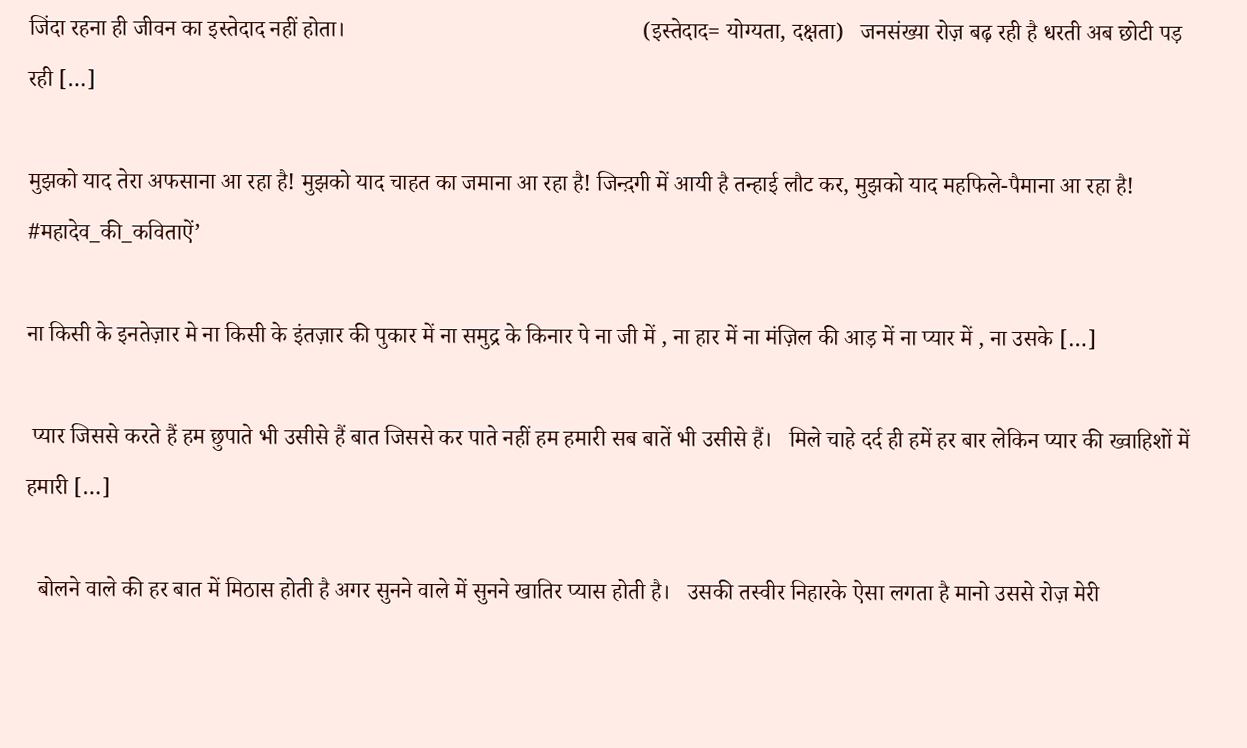जिंदा रहना ही जीवन का इस्तेदाद नहीं होता।                                                    (इस्तेदाद= योग्यता, दक्षता)   जनसंख्या रोज़ बढ़ रही है धरती अब छोटी पड़ रही […]

मुझको याद तेरा अफसाना आ रहा है! मुझको याद चाहत का जमाना आ रहा है! जिन्द़गी में आयी है तन्हाई लौट कर, मुझको याद महफिले-पैमाना आ रहा है! #महादेव_की_कविताऐं’

ना किसी के इनतेज़ार मे ना किसी के इंतज़ार की पुकार में ना समुद्र के किनार पे ना जी में , ना हार में ना मंज़िल की आड़ में ना प्यार में , ना उसके […]

 प्यार जिससे करते हैं हम छुपाते भी उसीसे हैं बात जिससे कर पाते नहीं हम हमारी सब बातें भी उसीसे हैं।   मिले चाहे दर्द ही हमें हर बार लेकिन प्यार की ख्वाहिशों में हमारी […]

  बोलने वाले की हर बात में मिठास होती है अगर सुनने वाले में सुनने खातिर प्यास होती है।   उसकी तस्वीर निहारके ऐसा लगता है मानो उससे रोज़ मेरी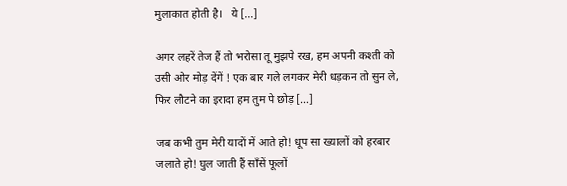मुलाकात होती है।   ये […]

अगर लहरें तेज हैं तो भरोसा तू मुझपे रख, हम अपनी कश्ती को उसी ओर मोड़ देंगें ! एक बार गले लगकर मेरी धड़कन तो सुन ले, फिर लौटने का इरादा हम तुम पे छोड़ […]

जब कभी तुम मेरी यादों में आते हो! धूप सा ख्यालों को हरबार जलाते हो! घुल जाती हैं साँसें फूलों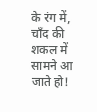के रंग में, चाँद की शकल में सामने आ जाते हो!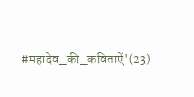#महादेव_की_कविताऐं'(23)